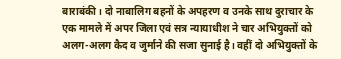बाराबंकी। दो नाबालिग बहनों के अपहरण व उनके साथ दुराचार के एक मामले में अपर जिला एवं सत्र न्यायाधीश ने चार अभियुक्तों को अलग-अलग कैद व जुर्माने की सजा सुनाई है। वहीं दो अभियुक्तों के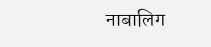नाबालिग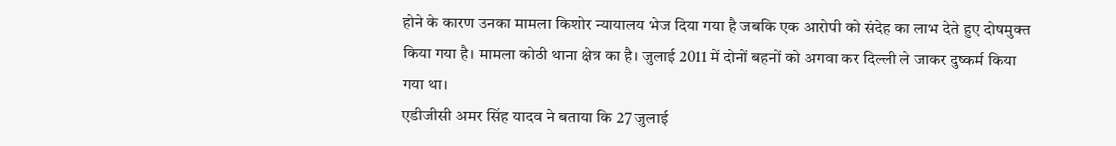होने के कारण उनका मामला किशोर न्यायालय भेज दिया गया है जबकि एक आरोपी को संदेह का लाभ देते हुए दोषमुक्त किया गया है। मामला कोठी थाना क्षेत्र का है। जुलाई 2011 में दोनों बहनों को अगवा कर दिल्ली ले जाकर दुष्कर्म किया गया था।
एडीजीसी अमर सिंह यादव ने बताया कि 27 जुलाई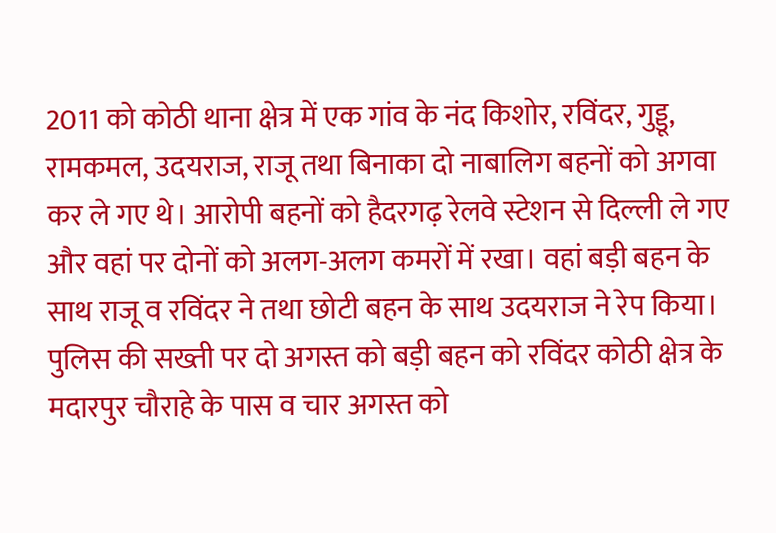2011 को कोठी थाना क्षेत्र में एक गांव के नंद किशोर, रविंदर, गुड्डू, रामकमल, उदयराज, राजू तथा बिनाका दो नाबालिग बहनों को अगवा कर ले गए थे। आरोपी बहनों को हैदरगढ़ रेलवे स्टेशन से दिल्ली ले गए और वहां पर दोनों को अलग-अलग कमरों में रखा। वहां बड़ी बहन के साथ राजू व रविंदर ने तथा छोटी बहन के साथ उदयराज ने रेप किया। पुलिस की सख्ती पर दो अगस्त को बड़ी बहन को रविंदर कोठी क्षेत्र के मदारपुर चौराहे के पास व चार अगस्त को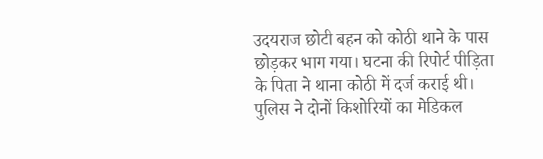उदयराज छोटी बहन को कोठी थाने के पास छोड़कर भाग गया। घटना की रिपोर्ट पीड़िता के पिता ने थाना कोठी में दर्ज कराई थी। पुलिस ने दोनों किशोरियों का मेडिकल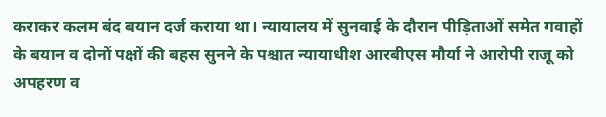कराकर कलम बंद बयान दर्ज कराया था। न्यायालय में सुनवाई के दौरान पीड़िताओं समेत गवाहों के बयान व दोनों पक्षों की बहस सुनने के पश्चात न्यायाधीश आरबीएस मौर्या ने आरोपी राजू को अपहरण व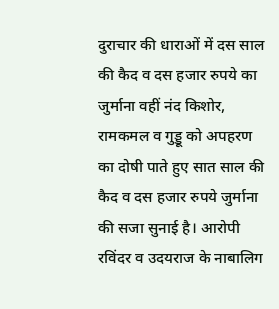दुराचार की धाराओं में दस साल की कैद व दस हजार रुपये का जुर्माना वहीं नंद किशोर, रामकमल व गुड्डू को अपहरण का दोषी पाते हुए सात साल की कैद व दस हजार रुपये जुर्माना की सजा सुनाई है। आरोपी रविंदर व उदयराज के नाबालिग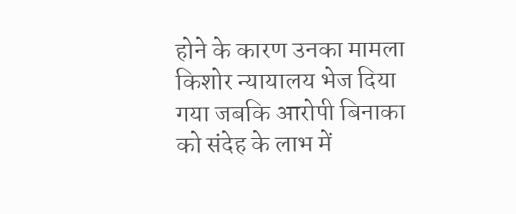होने के कारण उनका मामला किशोर न्यायालय भेज दिया गया जबकि आरोपी बिनाका को संदेह के लाभ में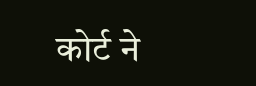कोर्ट ने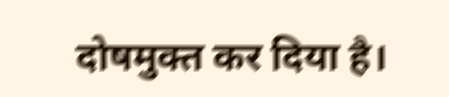दोषमुक्त कर दिया है।